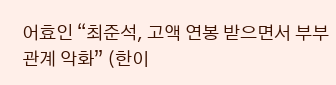어효인 “최준석, 고액 연봉 받으면서 부부관계 악화” (한이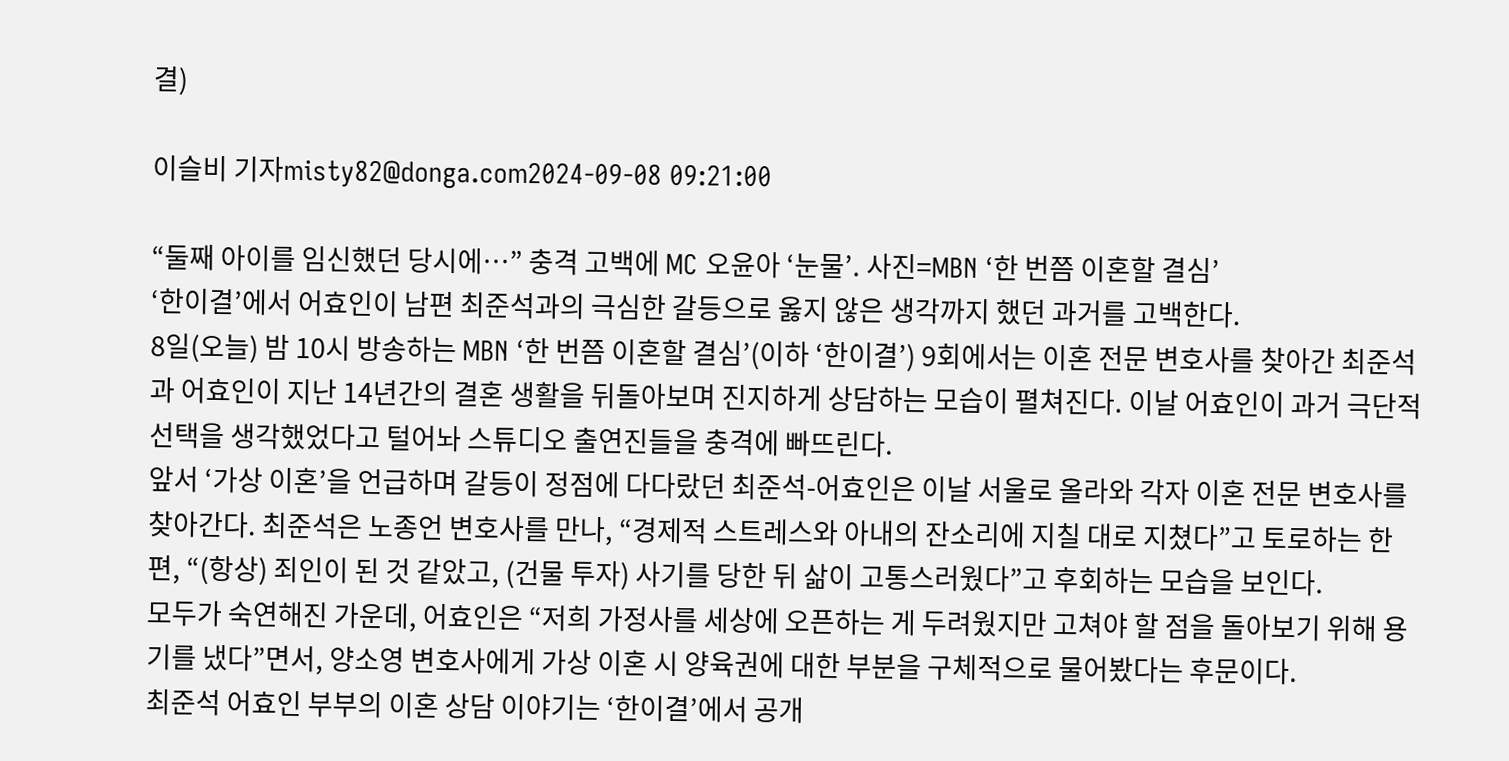결)

이슬비 기자misty82@donga.com2024-09-08 09:21:00

“둘째 아이를 임신했던 당시에…” 충격 고백에 MC 오윤아 ‘눈물’. 사진=MBN ‘한 번쯤 이혼할 결심’
‘한이결’에서 어효인이 남편 최준석과의 극심한 갈등으로 옳지 않은 생각까지 했던 과거를 고백한다.
8일(오늘) 밤 10시 방송하는 MBN ‘한 번쯤 이혼할 결심’(이하 ‘한이결’) 9회에서는 이혼 전문 변호사를 찾아간 최준석과 어효인이 지난 14년간의 결혼 생활을 뒤돌아보며 진지하게 상담하는 모습이 펼쳐진다. 이날 어효인이 과거 극단적 선택을 생각했었다고 털어놔 스튜디오 출연진들을 충격에 빠뜨린다.
앞서 ‘가상 이혼’을 언급하며 갈등이 정점에 다다랐던 최준석-어효인은 이날 서울로 올라와 각자 이혼 전문 변호사를 찾아간다. 최준석은 노종언 변호사를 만나, “경제적 스트레스와 아내의 잔소리에 지칠 대로 지쳤다”고 토로하는 한편, “(항상) 죄인이 된 것 같았고, (건물 투자) 사기를 당한 뒤 삶이 고통스러웠다”고 후회하는 모습을 보인다.
모두가 숙연해진 가운데, 어효인은 “저희 가정사를 세상에 오픈하는 게 두려웠지만 고쳐야 할 점을 돌아보기 위해 용기를 냈다”면서, 양소영 변호사에게 가상 이혼 시 양육권에 대한 부분을 구체적으로 물어봤다는 후문이다.
최준석 어효인 부부의 이혼 상담 이야기는 ‘한이결’에서 공개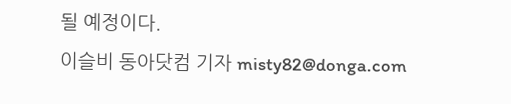될 예정이다.
이슬비 동아닷컴 기자 misty82@donga.com